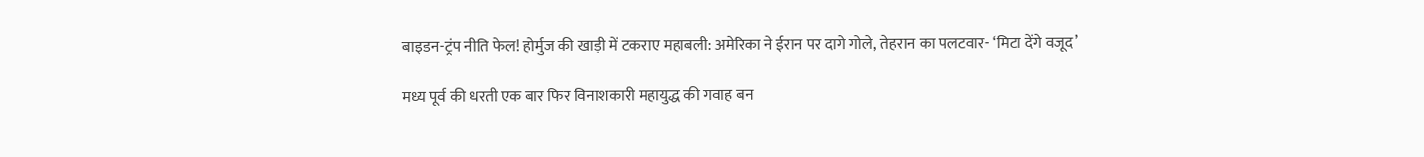बाइडन-ट्रंप नीति फेल! होर्मुज की खाड़ी में टकराए महाबली: अमेरिका ने ईरान पर दागे गोले, तेहरान का पलटवार- ‘मिटा देंगे वजूद’

मध्य पूर्व की धरती एक बार फिर विनाशकारी महायुद्ध की गवाह बन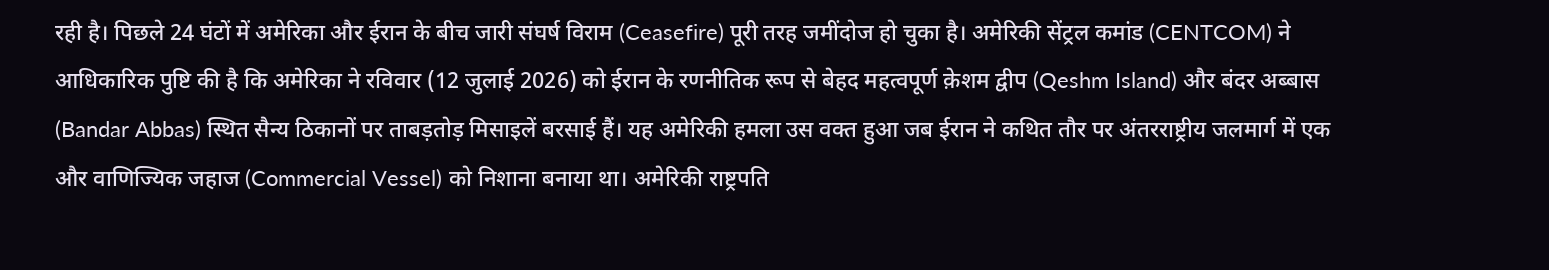रही है। पिछले 24 घंटों में अमेरिका और ईरान के बीच जारी संघर्ष विराम (Ceasefire) पूरी तरह जमींदोज हो चुका है। अमेरिकी सेंट्रल कमांड (CENTCOM) ने आधिकारिक पुष्टि की है कि अमेरिका ने रविवार (12 जुलाई 2026) को ईरान के रणनीतिक रूप से बेहद महत्वपूर्ण क़ेशम द्वीप (Qeshm Island) और बंदर अब्बास (Bandar Abbas) स्थित सैन्य ठिकानों पर ताबड़तोड़ मिसाइलें बरसाई हैं। यह अमेरिकी हमला उस वक्त हुआ जब ईरान ने कथित तौर पर अंतरराष्ट्रीय जलमार्ग में एक और वाणिज्यिक जहाज (Commercial Vessel) को निशाना बनाया था। अमेरिकी राष्ट्रपति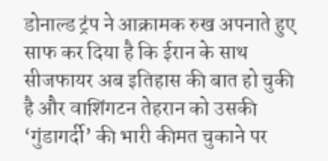डोनाल्ड ट्रंप ने आक्रामक रुख अपनाते हुए साफ कर दिया है कि ईरान के साथ सीजफायर अब इतिहास की बात हो चुकी है और वाशिंगटन तेहरान को उसकी ‘गुंडागर्दी’ की भारी कीमत चुकाने पर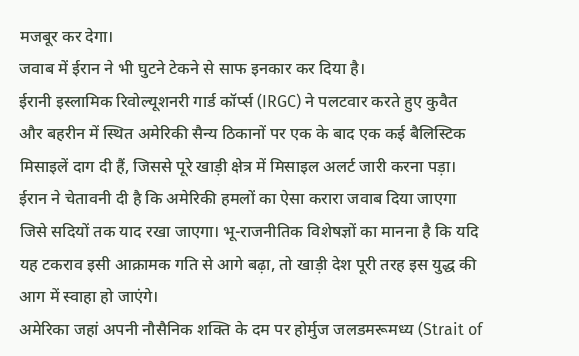मजबूर कर देगा।
जवाब में ईरान ने भी घुटने टेकने से साफ इनकार कर दिया है।
ईरानी इस्लामिक रिवोल्यूशनरी गार्ड कॉर्प्स (IRGC) ने पलटवार करते हुए कुवैत और बहरीन में स्थित अमेरिकी सैन्य ठिकानों पर एक के बाद एक कई बैलिस्टिक मिसाइलें दाग दी हैं, जिससे पूरे खाड़ी क्षेत्र में मिसाइल अलर्ट जारी करना पड़ा। ईरान ने चेतावनी दी है कि अमेरिकी हमलों का ऐसा करारा जवाब दिया जाएगा जिसे सदियों तक याद रखा जाएगा। भू-राजनीतिक विशेषज्ञों का मानना है कि यदि यह टकराव इसी आक्रामक गति से आगे बढ़ा, तो खाड़ी देश पूरी तरह इस युद्ध की आग में स्वाहा हो जाएंगे।
अमेरिका जहां अपनी नौसैनिक शक्ति के दम पर होर्मुज जलडमरूमध्य (Strait of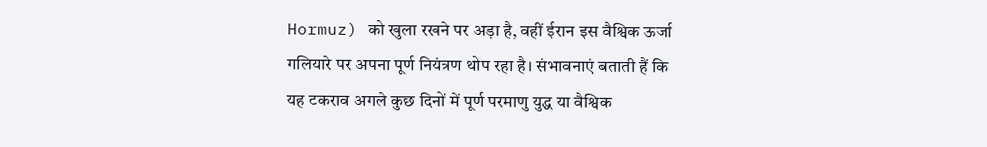Hormuz) को खुला रखने पर अड़ा है, वहीं ईरान इस वैश्विक ऊर्जा गलियारे पर अपना पूर्ण नियंत्रण थोप रहा है। संभावनाएं बताती हैं कि यह टकराव अगले कुछ दिनों में पूर्ण परमाणु युद्ध या वैश्विक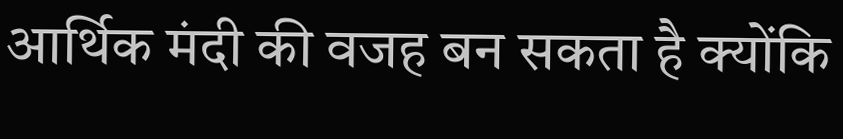आर्थिक मंदी की वजह बन सकता है क्योंकि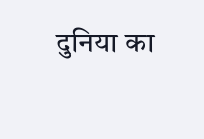दुनिया का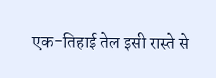एक-तिहाई तेल इसी रास्ते से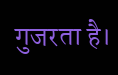गुजरता है।